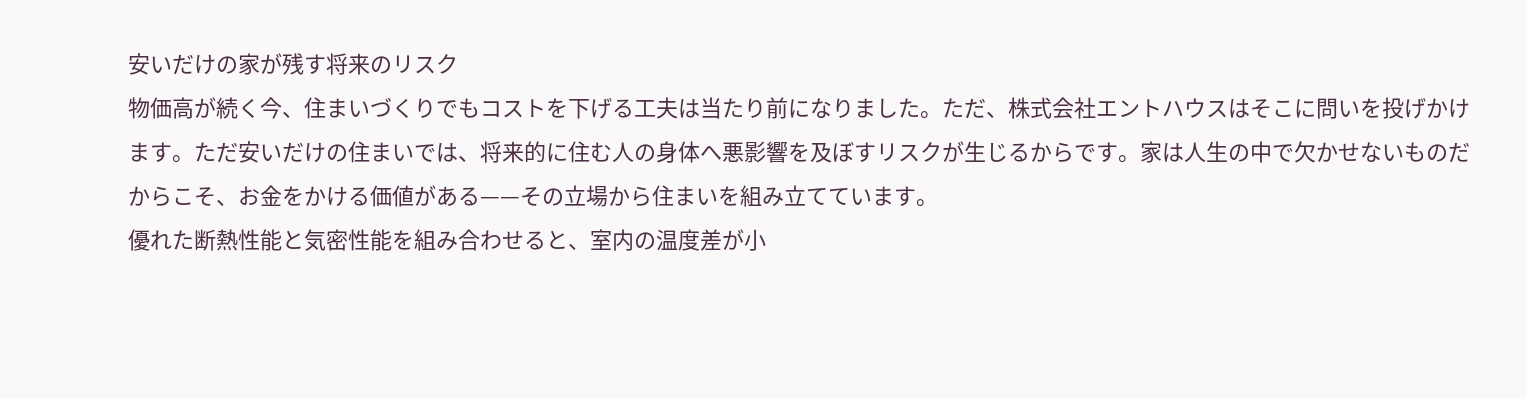安いだけの家が残す将来のリスク
物価高が続く今、住まいづくりでもコストを下げる工夫は当たり前になりました。ただ、株式会社エントハウスはそこに問いを投げかけます。ただ安いだけの住まいでは、将来的に住む人の身体へ悪影響を及ぼすリスクが生じるからです。家は人生の中で欠かせないものだからこそ、お金をかける価値がある——その立場から住まいを組み立てています。
優れた断熱性能と気密性能を組み合わせると、室内の温度差が小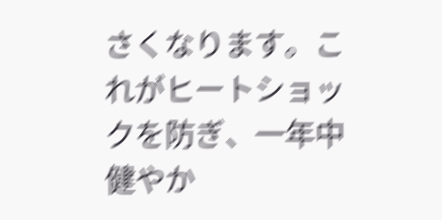さくなります。これがヒートショックを防ぎ、一年中健やか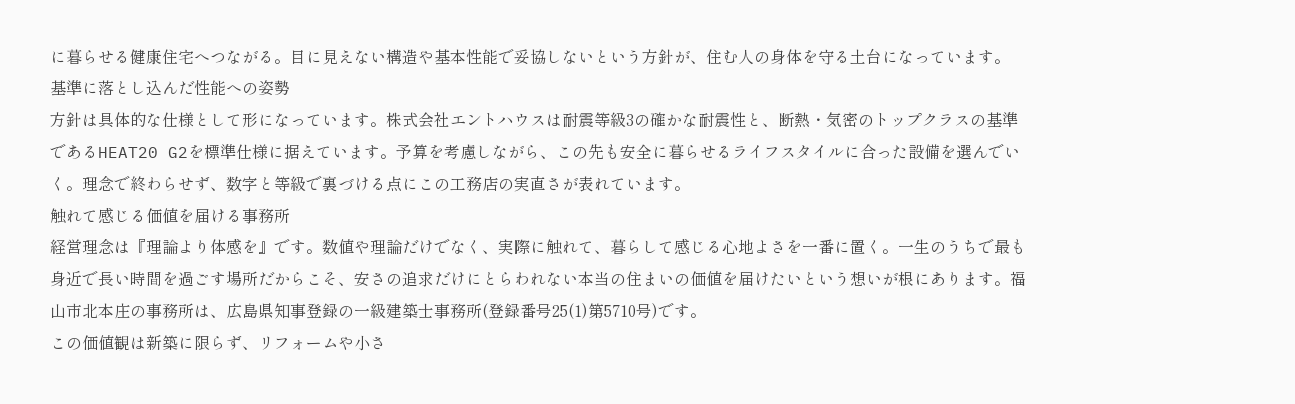に暮らせる健康住宅へつながる。目に見えない構造や基本性能で妥協しないという方針が、住む人の身体を守る土台になっています。
基準に落とし込んだ性能への姿勢
方針は具体的な仕様として形になっています。株式会社エントハウスは耐震等級3の確かな耐震性と、断熱・気密のトップクラスの基準であるHEAT20 G2を標準仕様に据えています。予算を考慮しながら、この先も安全に暮らせるライフスタイルに合った設備を選んでいく。理念で終わらせず、数字と等級で裏づける点にこの工務店の実直さが表れています。
触れて感じる価値を届ける事務所
経営理念は『理論より体感を』です。数値や理論だけでなく、実際に触れて、暮らして感じる心地よさを一番に置く。一生のうちで最も身近で長い時間を過ごす場所だからこそ、安さの追求だけにとらわれない本当の住まいの価値を届けたいという想いが根にあります。福山市北本庄の事務所は、広島県知事登録の一級建築士事務所(登録番号25(1)第5710号)です。
この価値観は新築に限らず、リフォームや小さ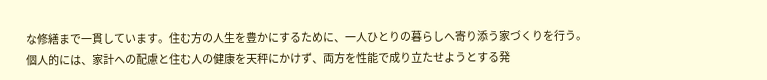な修繕まで一貫しています。住む方の人生を豊かにするために、一人ひとりの暮らしへ寄り添う家づくりを行う。個人的には、家計への配慮と住む人の健康を天秤にかけず、両方を性能で成り立たせようとする発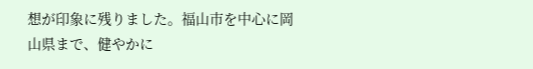想が印象に残りました。福山市を中心に岡山県まで、健やかに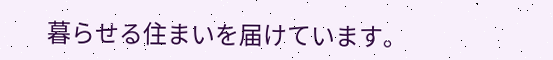暮らせる住まいを届けています。